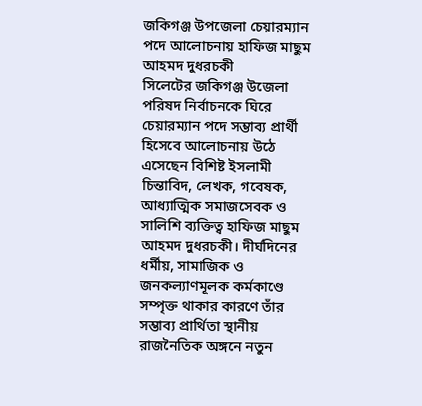জকিগঞ্জ উপজেলা চেয়ারম্যান পদে আলোচনায় হাফিজ মাছুম আহমদ দুধরচকী
সিলেটের জকিগঞ্জ উজেলা পরিষদ নির্বাচনকে ঘিরে চেয়ারম্যান পদে সম্ভাব্য প্রার্থী হিসেবে আলোচনায় উঠে এসেছেন বিশিষ্ট ইসলামী চিন্তাবিদ, লেখক, গবেষক, আধ্যাত্মিক সমাজসেবক ও সালিশি ব্যক্তিত্ব হাফিজ মাছুম আহমদ দুধরচকী। দীর্ঘদিনের ধর্মীয়, সামাজিক ও জনকল্যাণমূলক কর্মকাণ্ডে সম্পৃক্ত থাকার কারণে তাঁর সম্ভাব্য প্রার্থিতা স্থানীয় রাজনৈতিক অঙ্গনে নতুন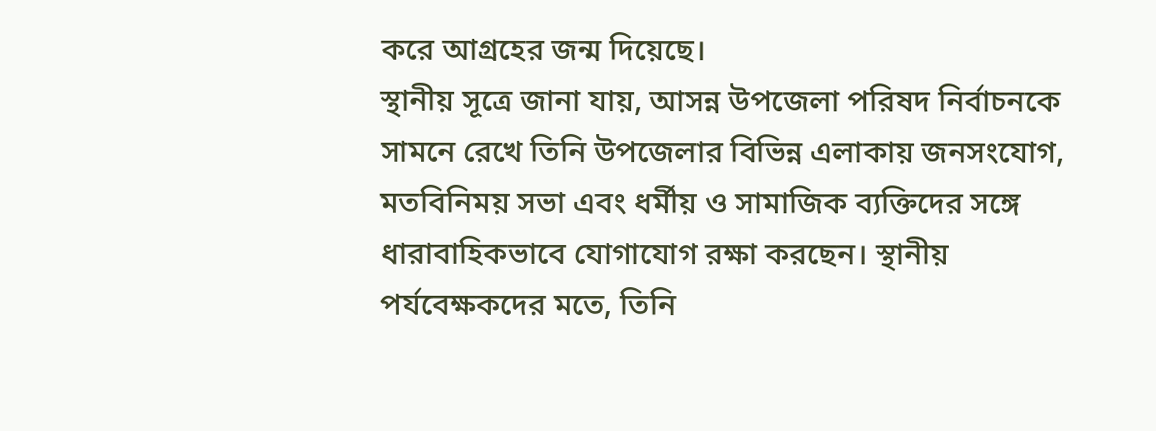করে আগ্রহের জন্ম দিয়েছে।
স্থানীয় সূত্রে জানা যায়, আসন্ন উপজেলা পরিষদ নির্বাচনকে সামনে রেখে তিনি উপজেলার বিভিন্ন এলাকায় জনসংযোগ, মতবিনিময় সভা এবং ধর্মীয় ও সামাজিক ব্যক্তিদের সঙ্গে ধারাবাহিকভাবে যোগাযোগ রক্ষা করছেন। স্থানীয় পর্যবেক্ষকদের মতে, তিনি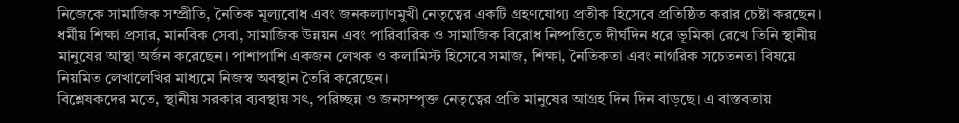নিজেকে সামাজিক সম্প্রীতি, নৈতিক মূল্যবোধ এবং জনকল্যাণমুখী নেতৃত্বের একটি গ্রহণযোগ্য প্রতীক হিসেবে প্রতিষ্ঠিত করার চেষ্টা করছেন।
ধর্মীয় শিক্ষা প্রসার, মানবিক সেবা, সামাজিক উন্নয়ন এবং পারিবারিক ও সামাজিক বিরোধ নিষ্পত্তিতে দীর্ঘদিন ধরে ভূমিকা রেখে তিনি স্থানীয় মানুষের আস্থা অর্জন করেছেন। পাশাপাশি একজন লেখক ও কলামিস্ট হিসেবে সমাজ, শিক্ষা, নৈতিকতা এবং নাগরিক সচেতনতা বিষয়ে নিয়মিত লেখালেখির মাধ্যমে নিজস্ব অবস্থান তৈরি করেছেন।
বিশ্লেষকদের মতে, স্থানীয় সরকার ব্যবস্থায় সৎ, পরিচ্ছন্ন ও জনসম্পৃক্ত নেতৃত্বের প্রতি মানুষের আগ্রহ দিন দিন বাড়ছে। এ বাস্তবতায়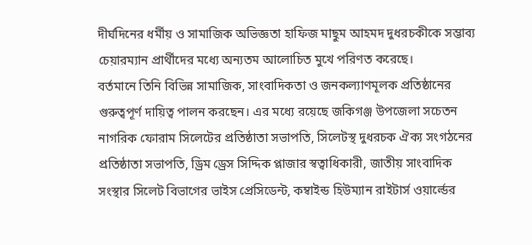দীর্ঘদিনের ধর্মীয় ও সামাজিক অভিজ্ঞতা হাফিজ মাছুম আহমদ দুধরচকীকে সম্ভাব্য চেয়ারম্যান প্রার্থীদের মধ্যে অন্যতম আলোচিত মুখে পরিণত করেছে।
বর্তমানে তিনি বিভিন্ন সামাজিক, সাংবাদিকতা ও জনকল্যাণমূলক প্রতিষ্ঠানের গুরুত্বপূর্ণ দায়িত্ব পালন করছেন। এর মধ্যে রয়েছে জকিগঞ্জ উপজেলা সচেতন নাগরিক ফোরাম সিলেটের প্রতিষ্ঠাতা সভাপতি, সিলেটস্থ দুধরচক ঐক্য সংগঠনের প্রতিষ্ঠাতা সভাপতি, ড্রিম ড্রেস সিদ্দিক প্লাজার স্বত্বাধিকারী, জাতীয় সাংবাদিক সংস্থার সিলেট বিভাগের ভাইস প্রেসিডেন্ট, কম্বাইন্ড হিউম্যান রাইটার্স ওয়ার্ল্ডের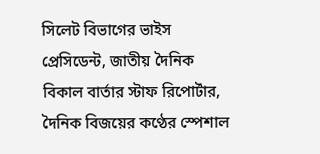সিলেট বিভাগের ভাইস প্রেসিডেন্ট, জাতীয় দৈনিক বিকাল বার্তার স্টাফ রিপোর্টার, দৈনিক বিজয়ের কণ্ঠের স্পেশাল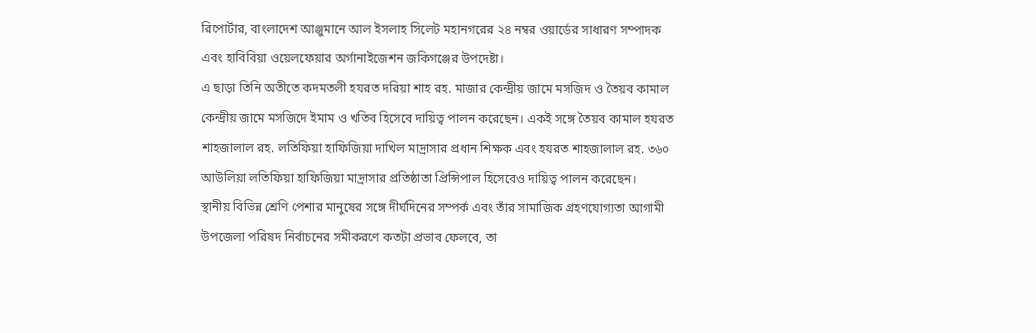রিপোর্টার, বাংলাদেশ আঞ্জুমানে আল ইসলাহ সিলেট মহানগরের ২৪ নম্বর ওয়ার্ডের সাধারণ সম্পাদক এবং হাবিবিয়া ওয়েলফেয়ার অর্গানাইজেশন জকিগঞ্জের উপদেষ্টা।
এ ছাড়া তিনি অতীতে কদমতলী হযরত দরিয়া শাহ রহ. মাজার কেন্দ্রীয় জামে মসজিদ ও তৈয়ব কামাল কেন্দ্রীয় জামে মসজিদে ইমাম ও খতিব হিসেবে দায়িত্ব পালন করেছেন। একই সঙ্গে তৈয়ব কামাল হযরত শাহজালাল রহ. লতিফিয়া হাফিজিয়া দাখিল মাদ্রাসার প্রধান শিক্ষক এবং হযরত শাহজালাল রহ. ৩৬০ আউলিয়া লতিফিয়া হাফিজিয়া মাদ্রাসার প্রতিষ্ঠাতা প্রিন্সিপাল হিসেবেও দায়িত্ব পালন করেছেন।
স্থানীয় বিভিন্ন শ্রেণি পেশার মানুষের সঙ্গে দীর্ঘদিনের সম্পর্ক এবং তাঁর সামাজিক গ্রহণযোগ্যতা আগামী উপজেলা পরিষদ নির্বাচনের সমীকরণে কতটা প্রভাব ফেলবে, তা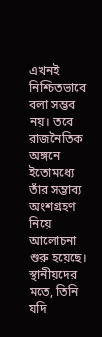এখনই নিশ্চিতভাবে বলা সম্ভব নয়। তবে রাজনৈতিক অঙ্গনে ইতোমধ্যে তাঁর সম্ভাব্য অংশগ্রহণ নিয়ে আলোচনা শুরু হয়েছে।
স্থানীয়দের মতে, তিনি যদি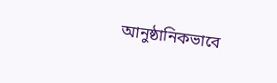আনুষ্ঠানিকভাবে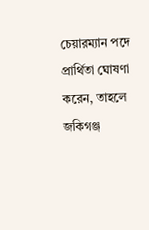চেয়ারম্যান পদে প্রার্থিতা ঘোষণা করেন, তাহলে জকিগঞ্জ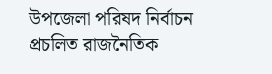উপজেলা পরিষদ নির্বাচন প্রচলিত রাজনৈতিক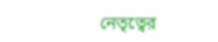নেতৃত্বের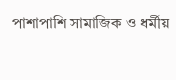পাশাপাশি সামাজিক ও ধর্মীয়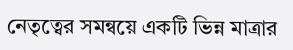নেতৃত্বের সমন্বয়ে একটি ভিন্ন মাত্রার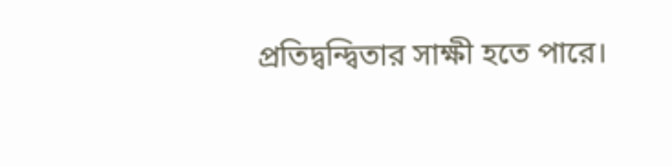প্রতিদ্বন্দ্বিতার সাক্ষী হতে পারে।